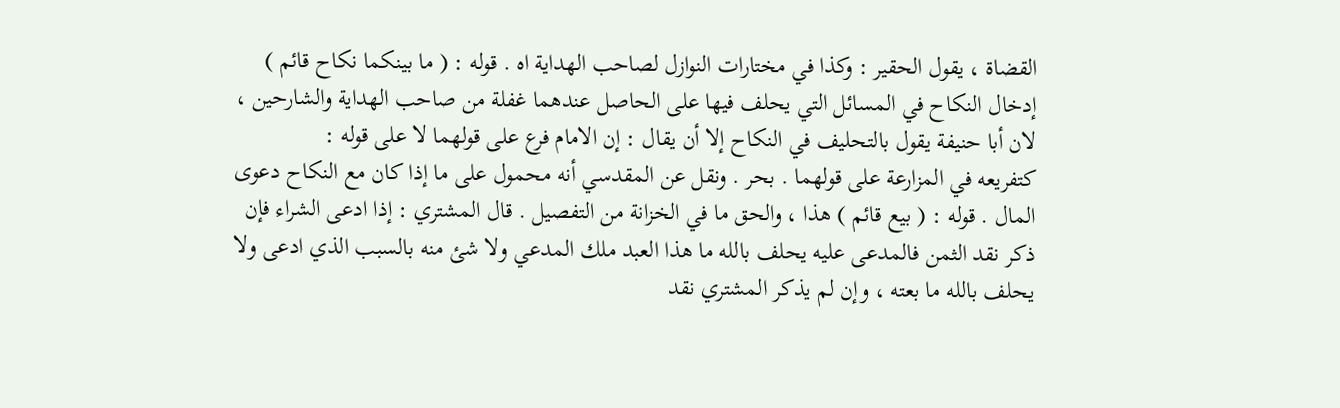القضاة ، يقول الحقير : وكذا في مختارات النوازل لصاحب الهداية اه . قوله : ( ما بينكما نكاح قائم )
إدخال النكاح في المسائل التي يحلف فيها على الحاصل عندهما غفلة من صاحب الهداية والشارحين ،
لان أبا حنيفة يقول بالتحليف في النكاح إلا أن يقال : إن الامام فرع على قولهما لا على قوله :
كتفريعه في المزارعة على قولهما . بحر . ونقل عن المقدسي أنه محمول على ما إذا كان مع النكاح دعوى
المال . قوله : ( بيع قائم ) هذا ، والحق ما في الخزانة من التفصيل . قال المشتري : إذا ادعى الشراء فإن
ذكر نقد الثمن فالمدعى عليه يحلف بالله ما هذا العبد ملك المدعي ولا شئ منه بالسبب الذي ادعى ولا
يحلف بالله ما بعته ، وإن لم يذكر المشتري نقد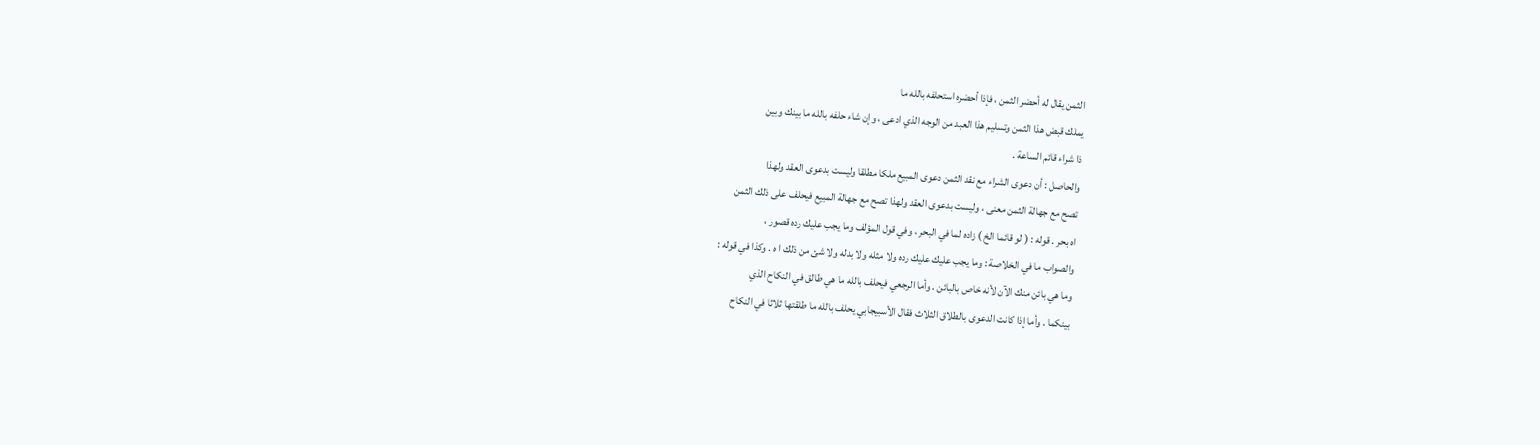الثمن يقال له أحضر الثمن ، فإذا أحضره استحلفه بالله ما
يملك قبض هذا الثمن وتسليم هذا العبد من الوجه الذي ادعى ، وإن شاء حلفه بالله ما بينك وبين
ذا شراء قائم الساعة .
والحاصل : أن دعوى الشراء مع نقد الثمن دعوى المبيع ملكا مطلقا وليست بدعوى العقد ولهذا
تصح مع جهالة الثمن معنى ، وليست بدعوى العقد ولهذا تصح مع جهالة المبيع فيحلف على ذلك الثمن
اه بحر . قوله : ( لو قائما الخ ) زاده لما في البحر ، وفي قول المؤلف وما يجب عليك رده قصور ،
والصواب ما في الخلاصة : وما يجب عليك عليك رده ولا مثله ولا بدله ولا شئ من ذلك ا ه . وكذا في قوله :
وما هي بائن منك الآن لأنه خاص بالبائن . وأما الرجعي فيحلف بالله ما هي طالق في النكاح الذي
بينكما . وأما إذا كانت الدعوى بالطلاق الثلاث فقال الأسبيجابي يحلف بالله ما طلقتها ثلاثا في النكاح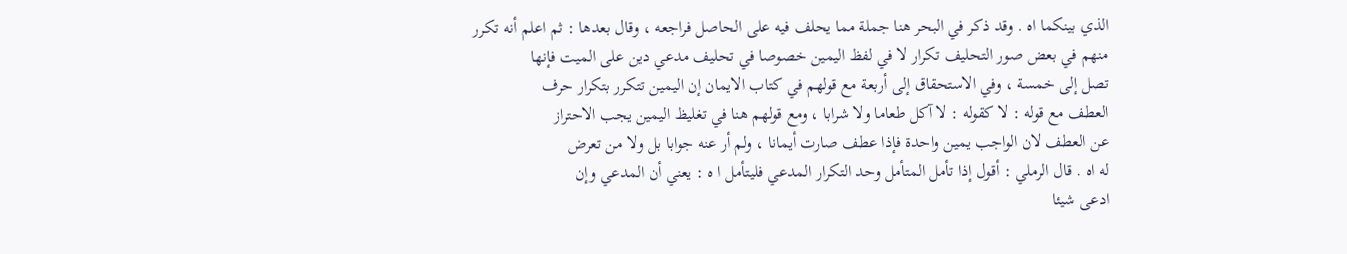الذي بينكما اه . وقد ذكر في البحر هنا جملة مما يحلف فيه على الحاصل فراجعه ، وقال بعدها : ثم اعلم أنه تكرر
منهم في بعض صور التحليف تكرار لا في لفظ اليمين خصوصا في تحليف مدعي دين على الميت فإنها
تصل إلى خمسة ، وفي الاستحقاق إلى أربعة مع قولهم في كتاب الايمان إن اليمين تتكرر بتكرار حرف
العطف مع قوله : لا كقوله : لا آكل طعاما ولا شرابا ، ومع قولهم هنا في تغليظ اليمين يجب الاحتراز
عن العطف لان الواجب يمين واحدة فإذا عطف صارت أيمانا ، ولم أر عنه جوابا بل ولا من تعرض
له اه . قال الرملي : أقول إذا تأمل المتأمل وحد التكرار المدعي فليتأمل ا ه : يعني أن المدعي وإن
ادعى شيئا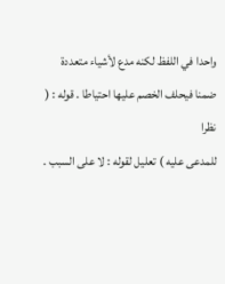واحدا في اللفظ لكنه مدع لأشياء متعددة ضمنا فيحلف الخصم عليها احتياطا . قوله : ( نظرا
للمدعى عليه ) تعليل لقوله : لا على السبب .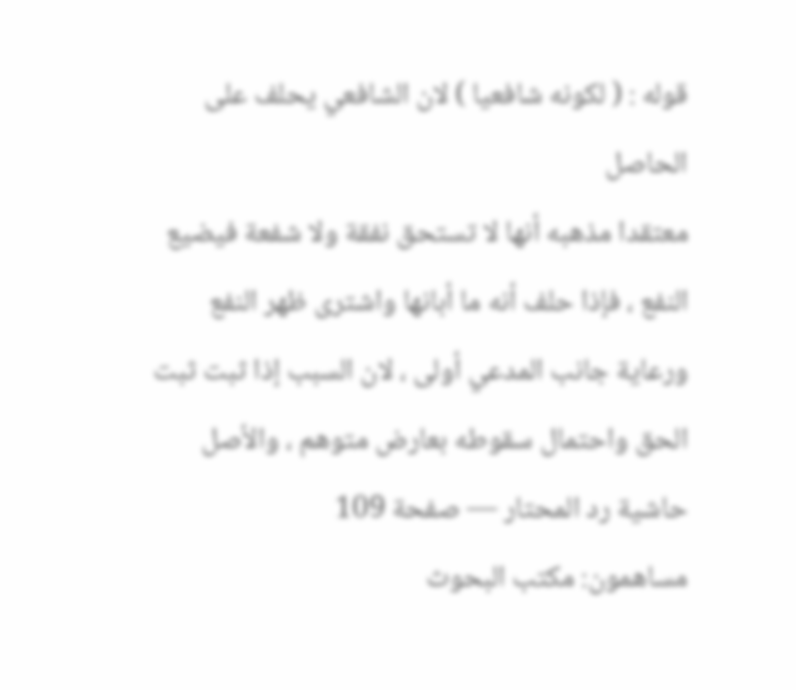قوله : ( لكونه شافعيا ) لان الشافعي يحلف على الحاصل
معتقدا مذهبه أنها لا تستحق نفقة ولا شفعة فيضيع النفع ، فإذا حلف أنه ما أبانها واشترى ظهر النفع
ورعاية جانب المدعي أولى ، لان السبب إذا ثبت ثبت الحق واحتمال سقوطه بعارض متوهم ، والأصل
حاشية رد المحتار — صفحة 109
مساهمون: مكتب البحوث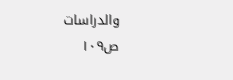والدراسات
ص١٠٩